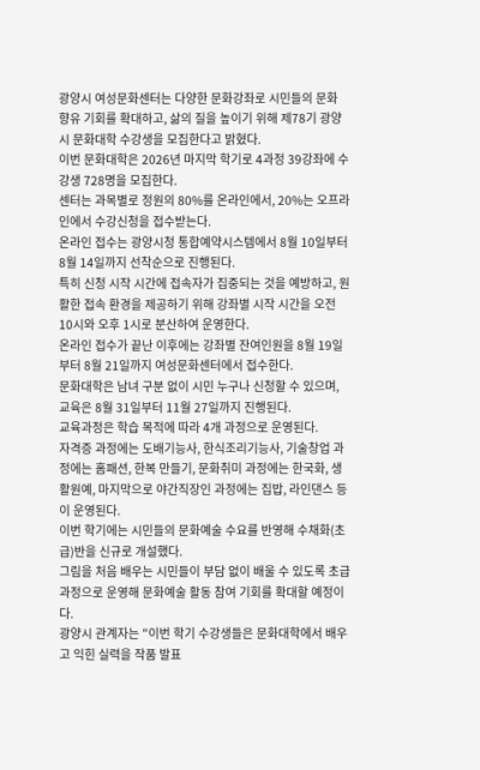광양시 여성문화센터는 다양한 문화강좌로 시민들의 문화 향유 기회를 확대하고, 삶의 질을 높이기 위해 제78기 광양시 문화대학 수강생을 모집한다고 밝혔다.
이번 문화대학은 2026년 마지막 학기로 4과정 39강좌에 수강생 728명을 모집한다.
센터는 과목별로 정원의 80%를 온라인에서, 20%는 오프라인에서 수강신청을 접수받는다.
온라인 접수는 광양시청 통합예약시스템에서 8월 10일부터 8월 14일까지 선착순으로 진행된다.
특히 신청 시작 시간에 접속자가 집중되는 것을 예방하고, 원활한 접속 환경을 제공하기 위해 강좌별 시작 시간을 오전 10시와 오후 1시로 분산하여 운영한다.
온라인 접수가 끝난 이후에는 강좌별 잔여인원을 8월 19일부터 8월 21일까지 여성문화센터에서 접수한다.
문화대학은 남녀 구분 없이 시민 누구나 신청할 수 있으며, 교육은 8월 31일부터 11월 27일까지 진행된다.
교육과정은 학습 목적에 따라 4개 과정으로 운영된다.
자격증 과정에는 도배기능사, 한식조리기능사, 기술창업 과정에는 홈패션, 한복 만들기, 문화취미 과정에는 한국화, 생활원예, 마지막으로 야간직장인 과정에는 집밥, 라인댄스 등이 운영된다.
이번 학기에는 시민들의 문화예술 수요를 반영해 수채화(초급)반을 신규로 개설했다.
그림을 처음 배우는 시민들이 부담 없이 배울 수 있도록 초급 과정으로 운영해 문화예술 활동 참여 기회를 확대할 예정이다.
광양시 관계자는 "이번 학기 수강생들은 문화대학에서 배우고 익힌 실력을 작품 발표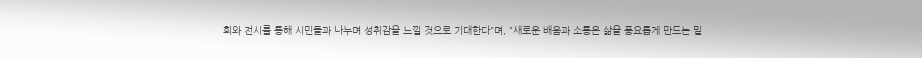회와 전시를 통해 시민들과 나누며 성취감을 느낄 것으로 기대한다"며, “새로운 배움과 소통은 삶을 풍요롭게 만드는 밑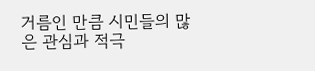거름인 만큼 시민들의 많은 관심과 적극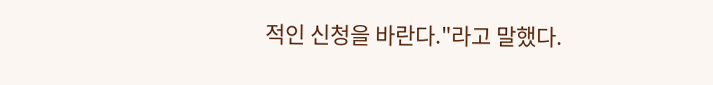적인 신청을 바란다."라고 말했다.